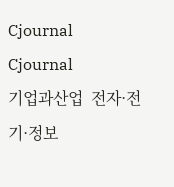Cjournal
Cjournal
기업과산업  전자·전기·정보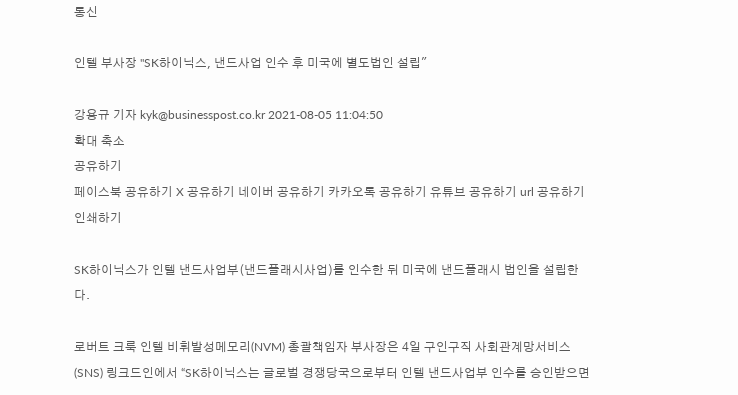통신

인텔 부사장 "SK하이닉스, 낸드사업 인수 후 미국에 별도법인 설립"

강용규 기자 kyk@businesspost.co.kr 2021-08-05 11:04:50
확대 축소
공유하기
페이스북 공유하기 X 공유하기 네이버 공유하기 카카오톡 공유하기 유튜브 공유하기 url 공유하기 인쇄하기

SK하이닉스가 인텔 낸드사업부(낸드플래시사업)를 인수한 뒤 미국에 낸드플래시 법인을 설립한다.

로버트 크룩 인텔 비휘발성메모리(NVM) 총괄책임자 부사장은 4일 구인구직 사회관계망서비스(SNS) 링크드인에서 “SK하이닉스는 글로벌 경쟁당국으로부터 인텔 낸드사업부 인수를 승인받으면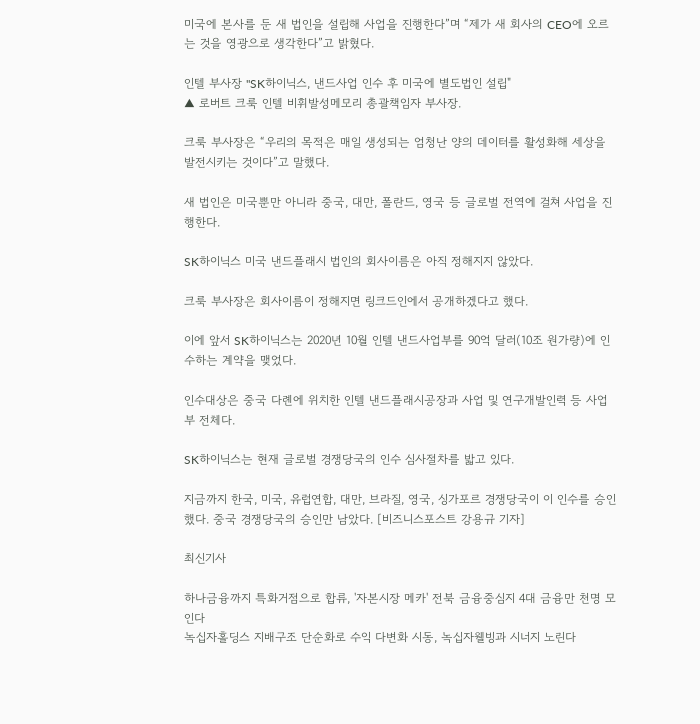미국에 본사를 둔 새 법인을 설립해 사업을 진행한다”며 “제가 새 회사의 CEO에 오르는 것을 영광으로 생각한다”고 밝혔다.

인텔 부사장 "SK하이닉스, 낸드사업 인수 후 미국에 별도법인 설립"
▲ 로버트 크룩 인텔 비휘발성메모리 총괄책임자 부사장.

크룩 부사장은 “우리의 목적은 매일 생성되는 엄청난 양의 데이터를 활성화해 세상을 발전시키는 것이다”고 말했다.

새 법인은 미국뿐만 아니라 중국, 대만, 폴란드, 영국 등 글로벌 전역에 걸쳐 사업을 진행한다.

SK하이닉스 미국 낸드플래시 법인의 회사이름은 아직 정해지지 않았다.

크룩 부사장은 회사이름이 정해지면 링크드인에서 공개하겠다고 했다.

이에 앞서 SK하이닉스는 2020년 10월 인텔 낸드사업부를 90억 달러(10조 원가량)에 인수하는 계약을 맺었다.

인수대상은 중국 다롄에 위치한 인텔 낸드플래시공장과 사업 및 연구개발인력 등 사업부 전체다.

SK하이닉스는 현재 글로벌 경쟁당국의 인수 심사절차를 밟고 있다.

지금까지 한국, 미국, 유럽연합, 대만, 브라질, 영국, 싱가포르 경쟁당국이 이 인수를 승인했다. 중국 경쟁당국의 승인만 남았다. [비즈니스포스트 강용규 기자]

최신기사

하나금융까지 특화거점으로 합류, '자본시장 메카' 전북 금융중심지 4대 금융만 천명 모인다
녹십자홀딩스 지배구조 단순화로 수익 다변화 시동, 녹십자웰빙과 시너지 노린다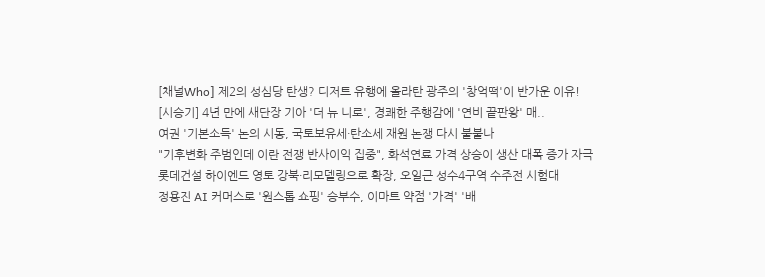[채널Who] 제2의 성심당 탄생? 디저트 유행에 올라탄 광주의 '창억떡'이 반가운 이유!
[시승기] 4년 만에 새단장 기아 '더 뉴 니로', 경쾌한 주행감에 '연비 끝판왕' 매..
여권 '기본소득' 논의 시동, 국토보유세·탄소세 재원 논쟁 다시 불붙나
"기후변화 주범인데 이란 전쟁 반사이익 집중", 화석연료 가격 상승이 생산 대폭 증가 자극
롯데건설 하이엔드 영토 강북·리모델링으로 확장, 오일근 성수4구역 수주전 시험대
정용진 AI 커머스로 '원스톱 쇼핑' 승부수, 이마트 약점 '가격' '배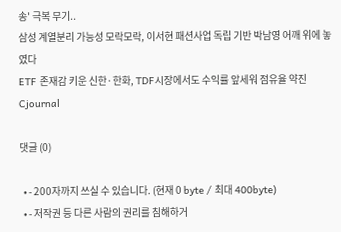송' 극복 무기..
삼성 계열분리 가능성 모락모락, 이서현 패션사업 독립 기반 박남영 어깨 위에 놓였다
ETF 존재감 키운 신한·한화, TDF시장에서도 수익률 앞세워 점유율 약진
Cjournal

댓글 (0)

  • - 200자까지 쓰실 수 있습니다. (현재 0 byte / 최대 400byte)
  • - 저작권 등 다른 사람의 권리를 침해하거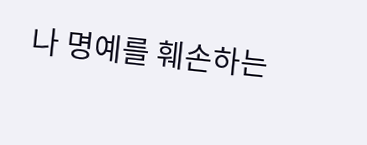나 명예를 훼손하는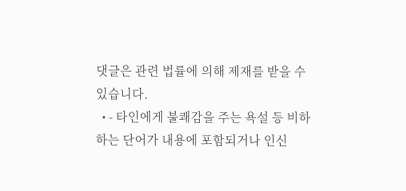댓글은 관련 법률에 의해 제재를 받을 수 있습니다.
  • - 타인에게 불쾌감을 주는 욕설 등 비하하는 단어가 내용에 포함되거나 인신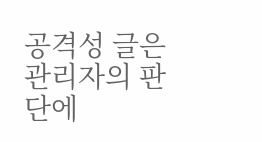공격성 글은 관리자의 판단에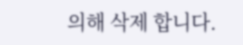의해 삭제 합니다.